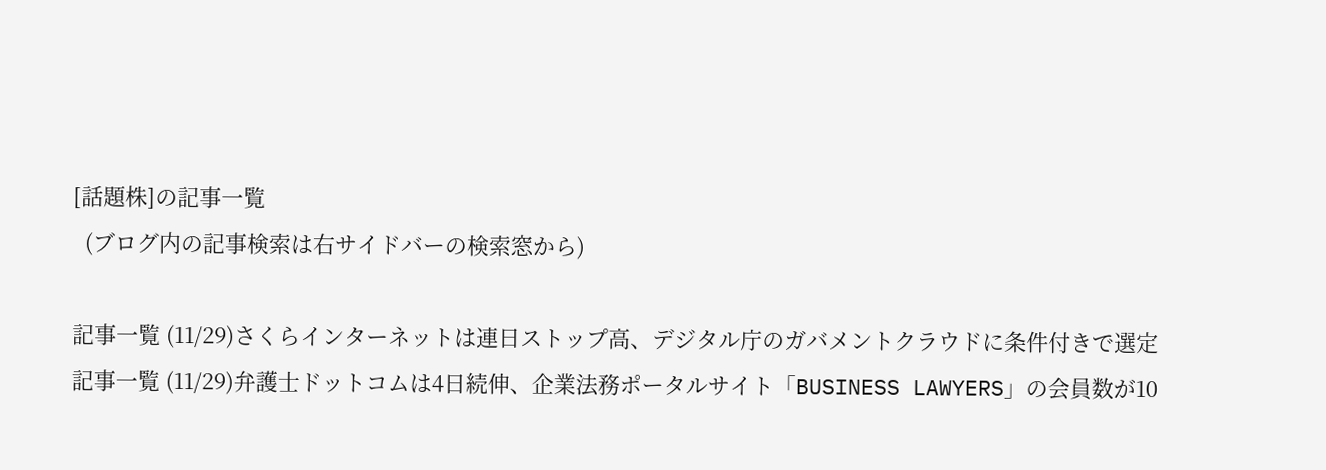[話題株]の記事一覧
  (ブログ内の記事検索は右サイドバーの検索窓から)

記事一覧 (11/29)さくらインターネットは連日ストップ高、デジタル庁のガバメントクラウドに条件付きで選定
記事一覧 (11/29)弁護士ドットコムは4日続伸、企業法務ポータルサイト「BUSINESS LAWYERS」の会員数が10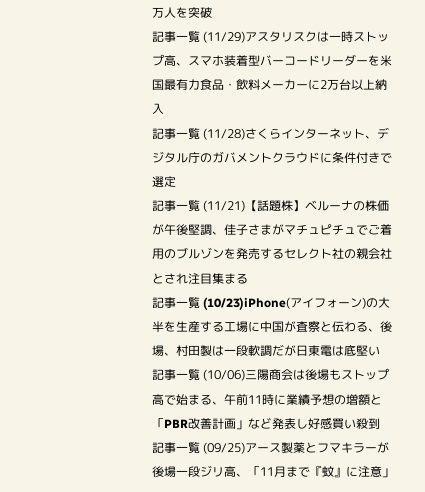万人を突破
記事一覧 (11/29)アスタリスクは一時ストップ高、スマホ装着型バーコードリーダーを米国最有力食品・飲料メーカーに2万台以上納入
記事一覧 (11/28)さくらインターネット、デジタル庁のガバメントクラウドに条件付きで選定
記事一覧 (11/21)【話題株】ベルーナの株価が午後堅調、佳子さまがマチュピチュでご着用のブルゾンを発売するセレクト社の親会社とされ注目集まる
記事一覧 (10/23)iPhone(アイフォーン)の大半を生産する工場に中国が査察と伝わる、後場、村田製は一段軟調だが日東電は底堅い
記事一覧 (10/06)三陽商会は後場もストップ高で始まる、午前11時に業績予想の増額と「PBR改善計画」など発表し好感買い殺到
記事一覧 (09/25)アース製薬とフマキラーが後場一段ジリ高、「11月まで『蚊』に注意」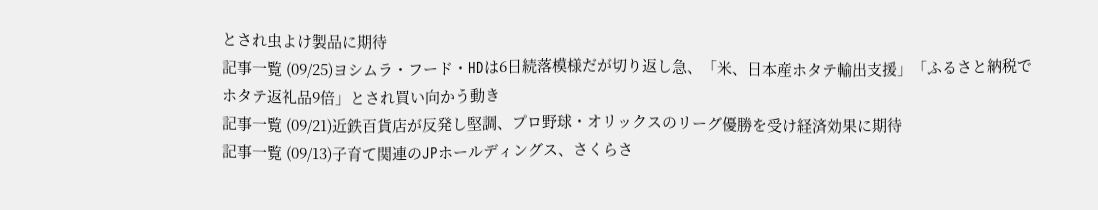とされ虫よけ製品に期待
記事一覧 (09/25)ヨシムラ・フード・HDは6日続落模様だが切り返し急、「米、日本産ホタテ輸出支援」「ふるさと納税でホタテ返礼品9倍」とされ買い向かう動き
記事一覧 (09/21)近鉄百貨店が反発し堅調、プロ野球・オリックスのリーグ優勝を受け経済効果に期待
記事一覧 (09/13)子育て関連のJPホールディングス、さくらさ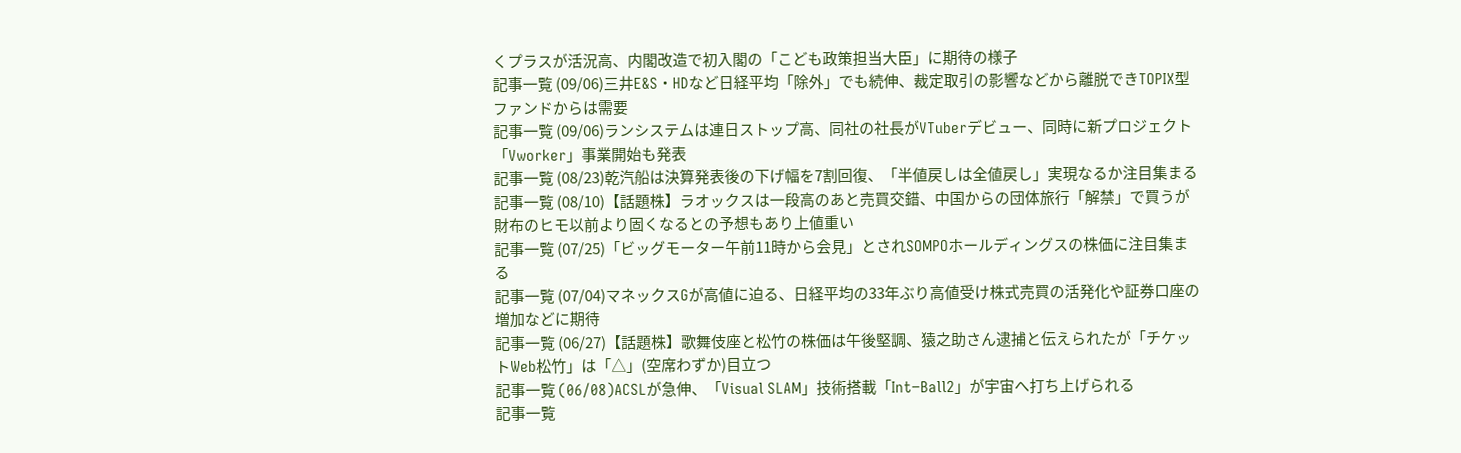くプラスが活況高、内閣改造で初入閣の「こども政策担当大臣」に期待の様子
記事一覧 (09/06)三井E&S・HDなど日経平均「除外」でも続伸、裁定取引の影響などから離脱できTOPIX型ファンドからは需要
記事一覧 (09/06)ランシステムは連日ストップ高、同社の社長がVTuberデビュー、同時に新プロジェクト「Vworker」事業開始も発表
記事一覧 (08/23)乾汽船は決算発表後の下げ幅を7割回復、「半値戻しは全値戻し」実現なるか注目集まる
記事一覧 (08/10)【話題株】ラオックスは一段高のあと売買交錯、中国からの団体旅行「解禁」で買うが財布のヒモ以前より固くなるとの予想もあり上値重い
記事一覧 (07/25)「ビッグモーター午前11時から会見」とされSOMPOホールディングスの株価に注目集まる
記事一覧 (07/04)マネックスGが高値に迫る、日経平均の33年ぶり高値受け株式売買の活発化や証券口座の増加などに期待
記事一覧 (06/27)【話題株】歌舞伎座と松竹の株価は午後堅調、猿之助さん逮捕と伝えられたが「チケットWeb松竹」は「△」(空席わずか)目立つ
記事一覧 (06/08)ACSLが急伸、「Visual SLAM」技術搭載「Int−Ball2」が宇宙へ打ち上げられる
記事一覧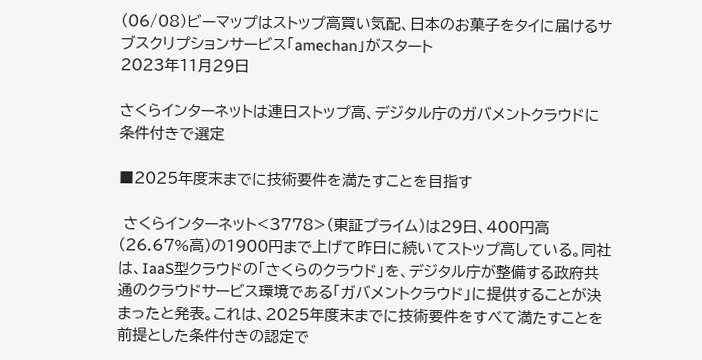(06/08)ビーマップはストップ高買い気配、日本のお菓子をタイに届けるサブスクリプションサービス「amechan」がスタート
2023年11月29日

さくらインターネットは連日ストップ高、デジタル庁のガバメントクラウドに条件付きで選定

■2025年度末までに技術要件を満たすことを目指す

 さくらインターネット<3778>(東証プライム)は29日、400円高(26.67%高)の1900円まで上げて昨日に続いてストップ高している。同社は、IaaS型クラウドの「さくらのクラウド」を、デジタル庁が整備する政府共通のクラウドサービス環境である「ガバメントクラウド」に提供することが決まったと発表。これは、2025年度末までに技術要件をすべて満たすことを前提とした条件付きの認定で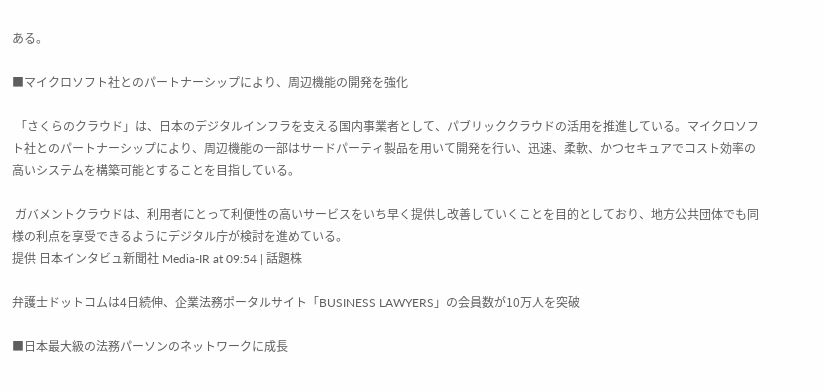ある。

■マイクロソフト社とのパートナーシップにより、周辺機能の開発を強化

 「さくらのクラウド」は、日本のデジタルインフラを支える国内事業者として、パブリッククラウドの活用を推進している。マイクロソフト社とのパートナーシップにより、周辺機能の一部はサードパーティ製品を用いて開発を行い、迅速、柔軟、かつセキュアでコスト効率の高いシステムを構築可能とすることを目指している。

 ガバメントクラウドは、利用者にとって利便性の高いサービスをいち早く提供し改善していくことを目的としており、地方公共団体でも同様の利点を享受できるようにデジタル庁が検討を進めている。
提供 日本インタビュ新聞社 Media-IR at 09:54 | 話題株

弁護士ドットコムは4日続伸、企業法務ポータルサイト「BUSINESS LAWYERS」の会員数が10万人を突破

■日本最大級の法務パーソンのネットワークに成長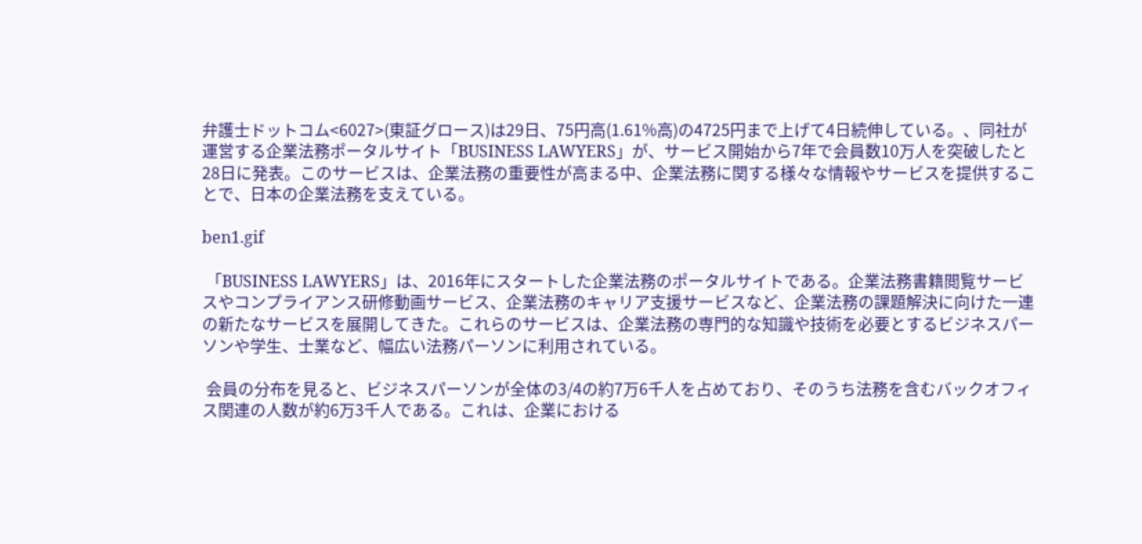弁護士ドットコム<6027>(東証グロース)は29日、75円高(1.61%高)の4725円まで上げて4日続伸している。、同社が運営する企業法務ポータルサイト「BUSINESS LAWYERS」が、サービス開始から7年で会員数10万人を突破したと28日に発表。このサービスは、企業法務の重要性が高まる中、企業法務に関する様々な情報やサービスを提供することで、日本の企業法務を支えている。

ben1.gif

 「BUSINESS LAWYERS」は、2016年にスタートした企業法務のポータルサイトである。企業法務書籍閲覧サービスやコンプライアンス研修動画サービス、企業法務のキャリア支援サービスなど、企業法務の課題解決に向けた一連の新たなサービスを展開してきた。これらのサービスは、企業法務の専門的な知識や技術を必要とするビジネスパーソンや学生、士業など、幅広い法務パーソンに利用されている。

 会員の分布を見ると、ビジネスパーソンが全体の3/4の約7万6千人を占めており、そのうち法務を含むバックオフィス関連の人数が約6万3千人である。これは、企業における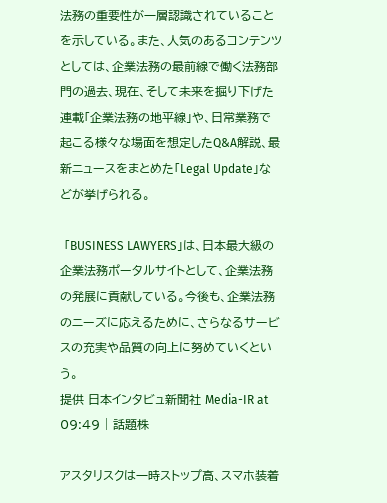法務の重要性が一層認識されていることを示している。また、人気のあるコンテンツとしては、企業法務の最前線で働く法務部門の過去、現在、そして未来を掘り下げた連載「企業法務の地平線」や、日常業務で起こる様々な場面を想定したQ&A解説、最新ニュースをまとめた「Legal Update」などが挙げられる。

 「BUSINESS LAWYERS」は、日本最大級の企業法務ポータルサイトとして、企業法務の発展に貢献している。今後も、企業法務のニーズに応えるために、さらなるサービスの充実や品質の向上に努めていくという。
提供 日本インタビュ新聞社 Media-IR at 09:49 | 話題株

アスタリスクは一時ストップ高、スマホ装着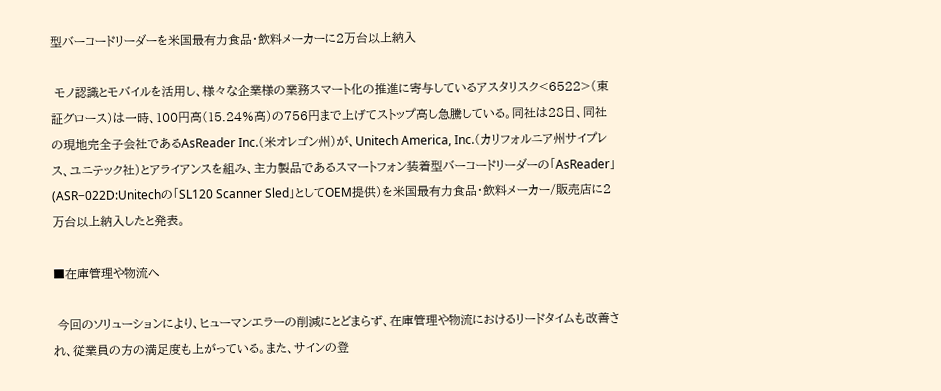型バーコードリーダーを米国最有力食品・飲料メーカーに2万台以上納入

 モノ認識とモバイルを活用し、様々な企業様の業務スマート化の推進に寄与しているアスタリスク<6522>(東証グロース)は一時、100円高(15.24%高)の756円まで上げてストップ高し急騰している。同社は28日、同社の現地完全子会社であるAsReader Inc.(米オレゴン州)が、Unitech America, Inc.(カリフォルニア州サイプレス、ユニテック社)とアライアンスを組み、主力製品であるスマートフォン装着型バーコードリーダーの「AsReader」(ASR−022D:Unitechの「SL120 Scanner Sled」としてOEM提供)を米国最有力食品・飲料メーカー/販売店に2万台以上納入したと発表。

■在庫管理や物流へ

 今回のソリューションにより、ヒューマンエラーの削減にとどまらず、在庫管理や物流におけるリードタイムも改善され、従業員の方の満足度も上がっている。また、サインの登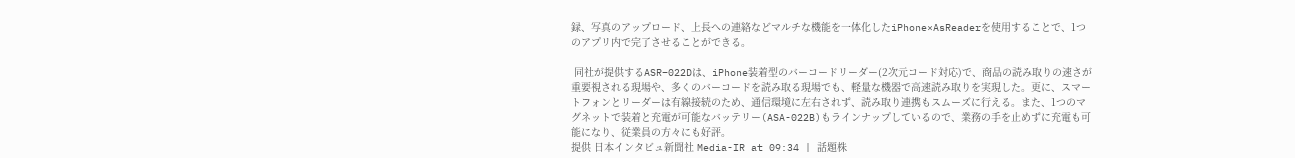録、写真のアップロード、上長への連絡などマルチな機能を一体化したiPhone×AsReaderを使用することで、1つのアプリ内で完了させることができる。

 同社が提供するASR−022Dは、iPhone装着型のバーコードリーダー(2次元コード対応)で、商品の読み取りの速さが重要視される現場や、多くのバーコードを読み取る現場でも、軽量な機器で高速読み取りを実現した。更に、スマートフォンとリーダーは有線接続のため、通信環境に左右されず、読み取り連携もスムーズに行える。また、1つのマグネットで装着と充電が可能なバッテリー(ASA-022B)もラインナップしているので、業務の手を止めずに充電も可能になり、従業員の方々にも好評。
提供 日本インタビュ新聞社 Media-IR at 09:34 | 話題株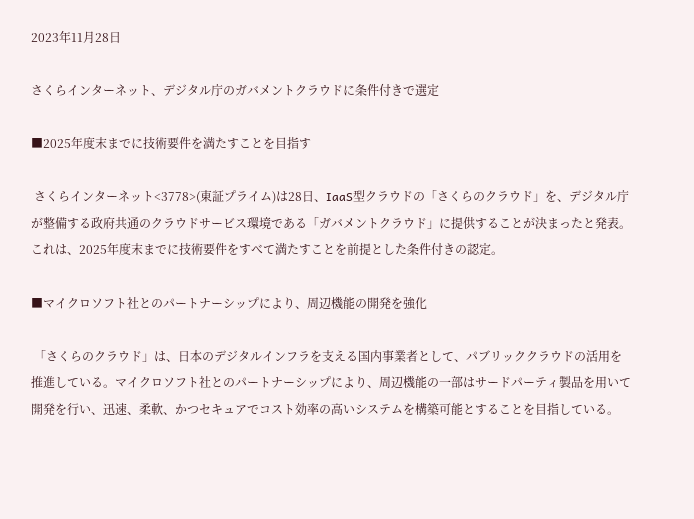2023年11月28日

さくらインターネット、デジタル庁のガバメントクラウドに条件付きで選定

■2025年度末までに技術要件を満たすことを目指す

 さくらインターネット<3778>(東証プライム)は28日、IaaS型クラウドの「さくらのクラウド」を、デジタル庁が整備する政府共通のクラウドサービス環境である「ガバメントクラウド」に提供することが決まったと発表。これは、2025年度末までに技術要件をすべて満たすことを前提とした条件付きの認定。

■マイクロソフト社とのパートナーシップにより、周辺機能の開発を強化

 「さくらのクラウド」は、日本のデジタルインフラを支える国内事業者として、パブリッククラウドの活用を推進している。マイクロソフト社とのパートナーシップにより、周辺機能の一部はサードパーティ製品を用いて開発を行い、迅速、柔軟、かつセキュアでコスト効率の高いシステムを構築可能とすることを目指している。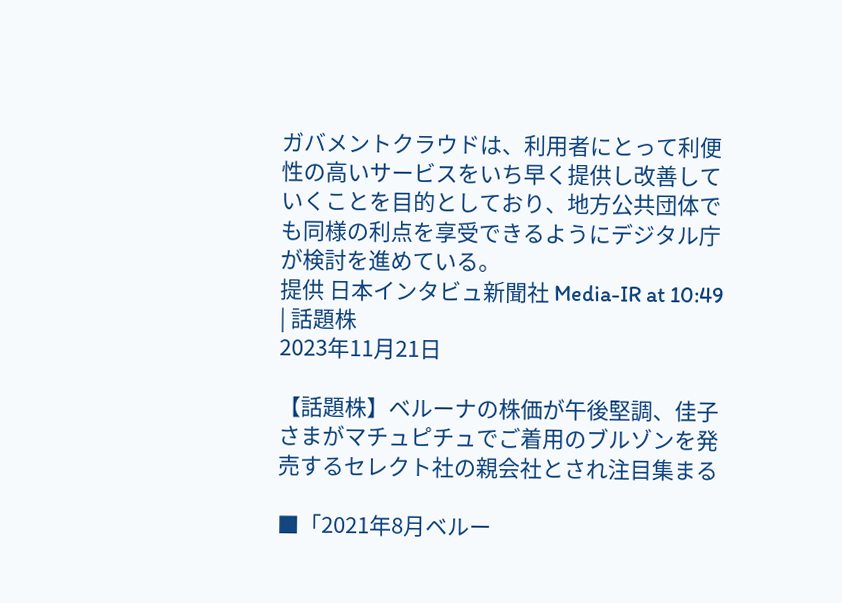ガバメントクラウドは、利用者にとって利便性の高いサービスをいち早く提供し改善していくことを目的としており、地方公共団体でも同様の利点を享受できるようにデジタル庁が検討を進めている。
提供 日本インタビュ新聞社 Media-IR at 10:49 | 話題株
2023年11月21日

【話題株】ベルーナの株価が午後堅調、佳子さまがマチュピチュでご着用のブルゾンを発売するセレクト社の親会社とされ注目集まる

■「2021年8月ベルー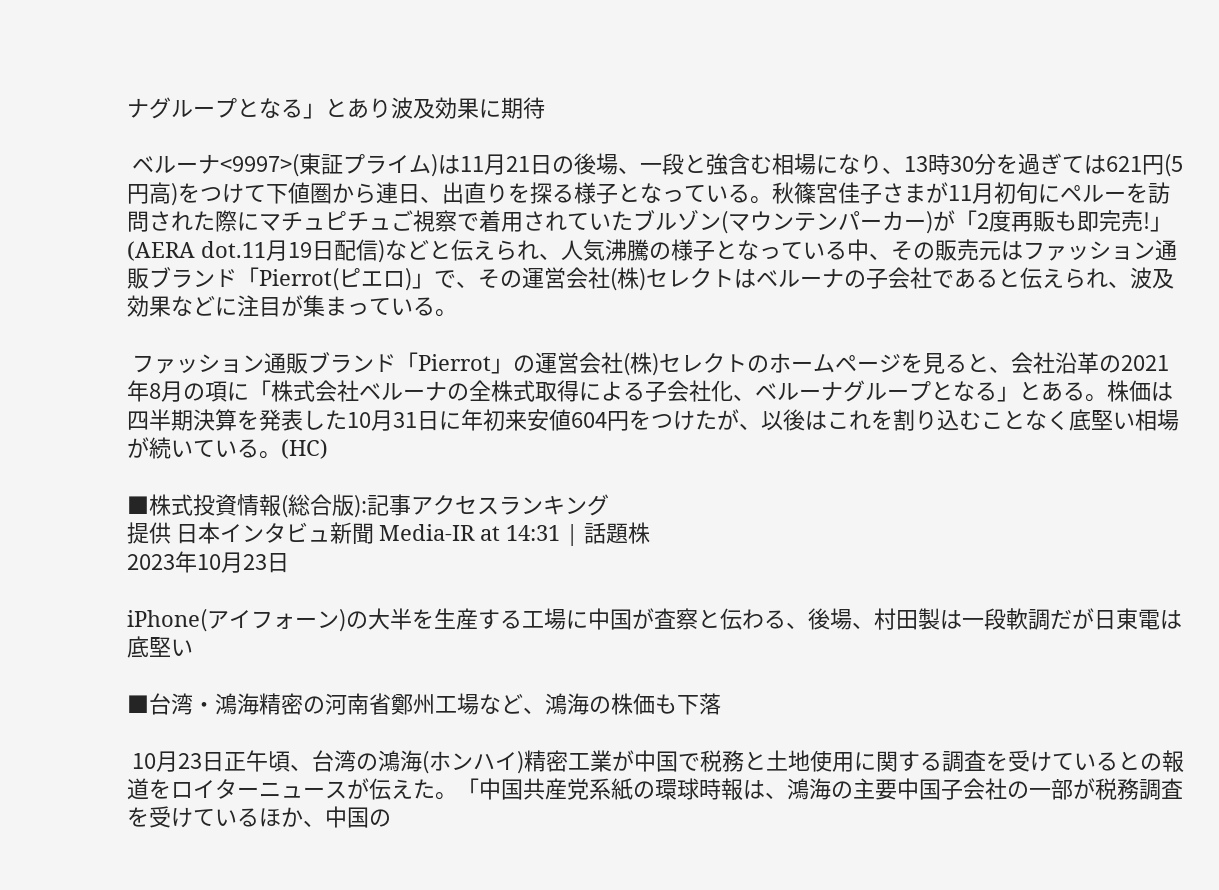ナグループとなる」とあり波及効果に期待

 ベルーナ<9997>(東証プライム)は11月21日の後場、一段と強含む相場になり、13時30分を過ぎては621円(5円高)をつけて下値圏から連日、出直りを探る様子となっている。秋篠宮佳子さまが11月初旬にペルーを訪問された際にマチュピチュご視察で着用されていたブルゾン(マウンテンパーカー)が「2度再販も即完売!」(AERA dot.11月19日配信)などと伝えられ、人気沸騰の様子となっている中、その販売元はファッション通販ブランド「Pierrot(ピエロ)」で、その運営会社(株)セレクトはベルーナの子会社であると伝えられ、波及効果などに注目が集まっている。

 ファッション通販ブランド「Pierrot」の運営会社(株)セレクトのホームページを見ると、会社沿革の2021年8月の項に「株式会社ベルーナの全株式取得による子会社化、ベルーナグループとなる」とある。株価は四半期決算を発表した10月31日に年初来安値604円をつけたが、以後はこれを割り込むことなく底堅い相場が続いている。(HC)

■株式投資情報(総合版):記事アクセスランキング
提供 日本インタビュ新聞 Media-IR at 14:31 | 話題株
2023年10月23日

iPhone(アイフォーン)の大半を生産する工場に中国が査察と伝わる、後場、村田製は一段軟調だが日東電は底堅い

■台湾・鴻海精密の河南省鄭州工場など、鴻海の株価も下落

 10月23日正午頃、台湾の鴻海(ホンハイ)精密工業が中国で税務と土地使用に関する調査を受けているとの報道をロイターニュースが伝えた。「中国共産党系紙の環球時報は、鴻海の主要中国子会社の一部が税務調査を受けているほか、中国の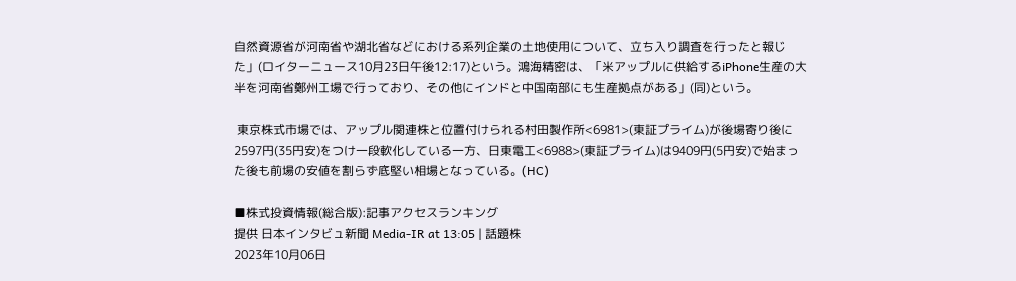自然資源省が河南省や湖北省などにおける系列企業の土地使用について、立ち入り調査を行ったと報じた」(ロイターニュース10月23日午後12:17)という。鴻海精密は、「米アップルに供給するiPhone生産の大半を河南省鄭州工場で行っており、その他にインドと中国南部にも生産拠点がある」(同)という。

 東京株式市場では、アップル関連株と位置付けられる村田製作所<6981>(東証プライム)が後場寄り後に2597円(35円安)をつけ一段軟化している一方、日東電工<6988>(東証プライム)は9409円(5円安)で始まった後も前場の安値を割らず底堅い相場となっている。(HC)

■株式投資情報(総合版):記事アクセスランキング
提供 日本インタビュ新聞 Media-IR at 13:05 | 話題株
2023年10月06日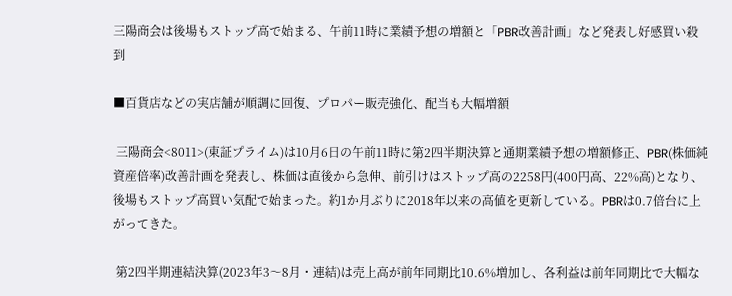三陽商会は後場もストップ高で始まる、午前11時に業績予想の増額と「PBR改善計画」など発表し好感買い殺到

■百貨店などの実店舗が順調に回復、プロパー販売強化、配当も大幅増額

 三陽商会<8011>(東証プライム)は10月6日の午前11時に第2四半期決算と通期業績予想の増額修正、PBR(株価純資産倍率)改善計画を発表し、株価は直後から急伸、前引けはストップ高の2258円(400円高、22%高)となり、後場もストップ高買い気配で始まった。約1か月ぶりに2018年以来の高値を更新している。PBRは0.7倍台に上がってきた。

 第2四半期連結決算(2023年3〜8月・連結)は売上高が前年同期比10.6%増加し、各利益は前年同期比で大幅な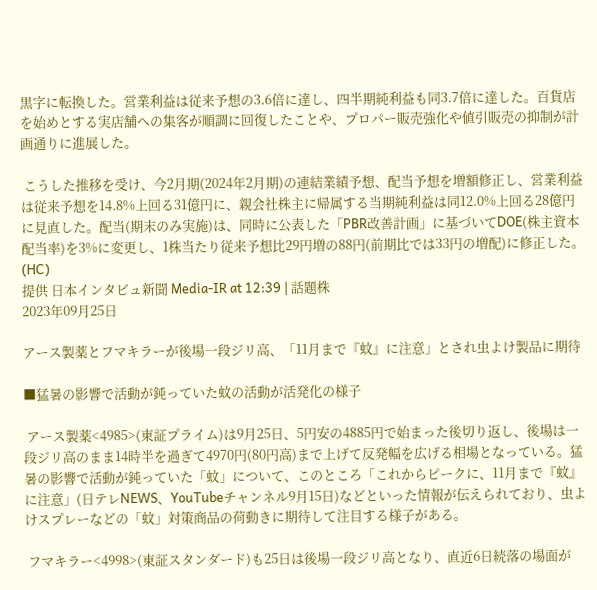黒字に転換した。営業利益は従来予想の3.6倍に達し、四半期純利益も同3.7倍に達した。百貨店を始めとする実店舗への集客が順調に回復したことや、プロパー販売強化や値引販売の抑制が計画通りに進展した。

 こうした推移を受け、今2月期(2024年2月期)の連結業績予想、配当予想を増額修正し、営業利益は従来予想を14.8%上回る31億円に、親会社株主に帰属する当期純利益は同12.0%上回る28億円に見直した。配当(期末のみ実施)は、同時に公表した「PBR改善計画」に基づいてDOE(株主資本配当率)を3%に変更し、1株当たり従来予想比29円増の88円(前期比では33円の増配)に修正した。(HC)
提供 日本インタビュ新聞 Media-IR at 12:39 | 話題株
2023年09月25日

アース製薬とフマキラーが後場一段ジリ高、「11月まで『蚊』に注意」とされ虫よけ製品に期待

■猛暑の影響で活動が鈍っていた蚊の活動が活発化の様子

 アース製薬<4985>(東証プライム)は9月25日、5円安の4885円で始まった後切り返し、後場は一段ジリ高のまま14時半を過ぎて4970円(80円高)まで上げて反発幅を広げる相場となっている。猛暑の影響で活動が鈍っていた「蚊」について、このところ「これからピークに、11月まで『蚊』に注意」(日テレNEWS、YouTubeチャンネル9月15日)などといった情報が伝えられており、虫よけスプレーなどの「蚊」対策商品の荷動きに期待して注目する様子がある。

 フマキラー<4998>(東証スタンダード)も25日は後場一段ジリ高となり、直近6日続落の場面が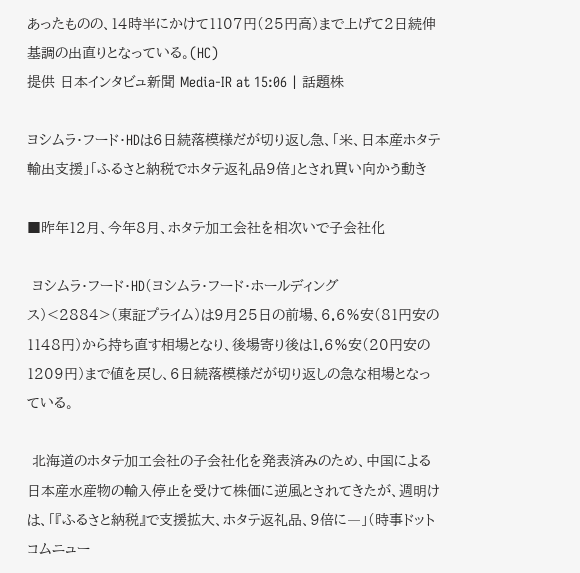あったものの、14時半にかけて1107円(25円高)まで上げて2日続伸基調の出直りとなっている。(HC)
提供 日本インタビュ新聞 Media-IR at 15:06 | 話題株

ヨシムラ・フード・HDは6日続落模様だが切り返し急、「米、日本産ホタテ輸出支援」「ふるさと納税でホタテ返礼品9倍」とされ買い向かう動き

■昨年12月、今年8月、ホタテ加工会社を相次いで子会社化

 ヨシムラ・フード・HD(ヨシムラ・フード・ホールディングス)<2884>(東証プライム)は9月25日の前場、6.6%安(81円安の1148円)から持ち直す相場となり、後場寄り後は1.6%安(20円安の1209円)まで値を戻し、6日続落模様だが切り返しの急な相場となっている。

 北海道のホタテ加工会社の子会社化を発表済みのため、中国による日本産水産物の輸入停止を受けて株価に逆風とされてきたが、週明けは、「『ふるさと納税』で支援拡大、ホタテ返礼品、9倍に―」(時事ドットコムニュー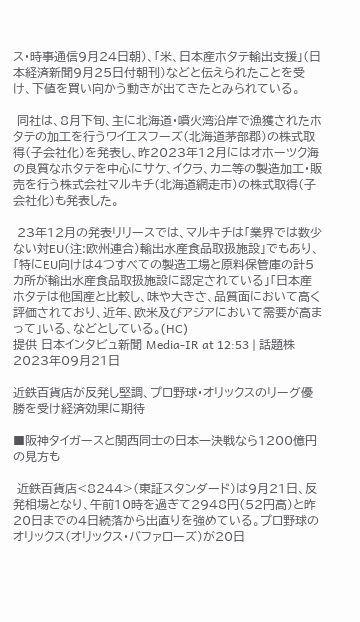ス・時事通信9月24日朝)、「米、日本産ホタテ輸出支援」(日本経済新聞9月25日付朝刊)などと伝えられたことを受け、下値を買い向かう動きが出てきたとみられている。

 同社は、8月下旬、主に北海道・噴火湾沿岸で漁獲されたホタテの加工を行うワイエスフーズ(北海道茅部郡)の株式取得(子会社化)を発表し、昨2023年12月にはオホーツク海の良質なホタテを中心にサケ、イクラ、カニ等の製造加工・販売を行う株式会社マルキチ(北海道網走市)の株式取得(子会社化)も発表した。

 23年12月の発表リリースでは、マルキチは「業界では数少ない対EU(注:欧州連合)輸出水産食品取扱施設」でもあり、「特にEU向けは4つすべての製造工場と原料保管庫の計5カ所が輸出水産食品取扱施設に認定されている」「日本産ホタテは他国産と比較し、味や大きさ、品質面において高く評価されており、近年、欧米及びアジアにおいて需要が高まって」いる、などとしている。(HC)
提供 日本インタビュ新聞 Media-IR at 12:53 | 話題株
2023年09月21日

近鉄百貨店が反発し堅調、プロ野球・オリックスのリーグ優勝を受け経済効果に期待

■阪神タイガースと関西同士の日本一決戦なら1200億円の見方も

 近鉄百貨店<8244>(東証スタンダード)は9月21日、反発相場となり、午前10時を過ぎて2948円(52円高)と昨20日までの4日続落から出直りを強めている。プロ野球のオリックス(オリックス・バファローズ)が20日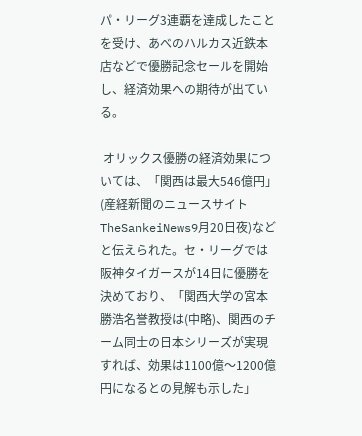パ・リーグ3連覇を達成したことを受け、あべのハルカス近鉄本店などで優勝記念セールを開始し、経済効果への期待が出ている。

 オリックス優勝の経済効果については、「関西は最大546億円」(産経新聞のニュースサイトTheSankeiNews9月20日夜)などと伝えられた。セ・リーグでは阪神タイガースが14日に優勝を決めており、「関西大学の宮本勝浩名誉教授は(中略)、関西のチーム同士の日本シリーズが実現すれば、効果は1100億〜1200億円になるとの見解も示した」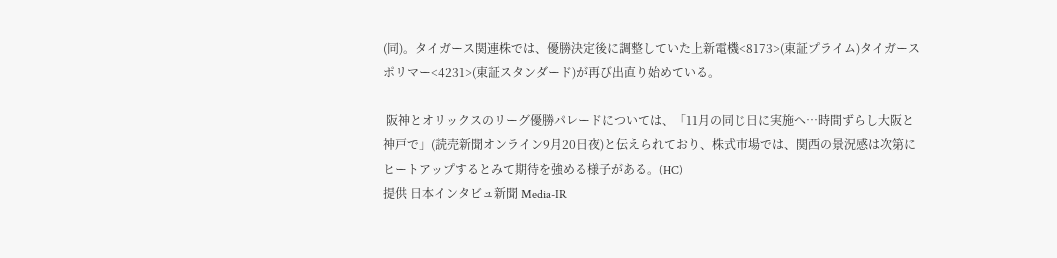(同)。タイガース関連株では、優勝決定後に調整していた上新電機<8173>(東証プライム)タイガースポリマー<4231>(東証スタンダード)が再び出直り始めている。

 阪神とオリックスのリーグ優勝パレードについては、「11月の同じ日に実施へ…時間ずらし大阪と神戸で」(読売新聞オンライン9月20日夜)と伝えられており、株式市場では、関西の景況感は次第にヒートアップするとみて期待を強める様子がある。(HC)
提供 日本インタビュ新聞 Media-IR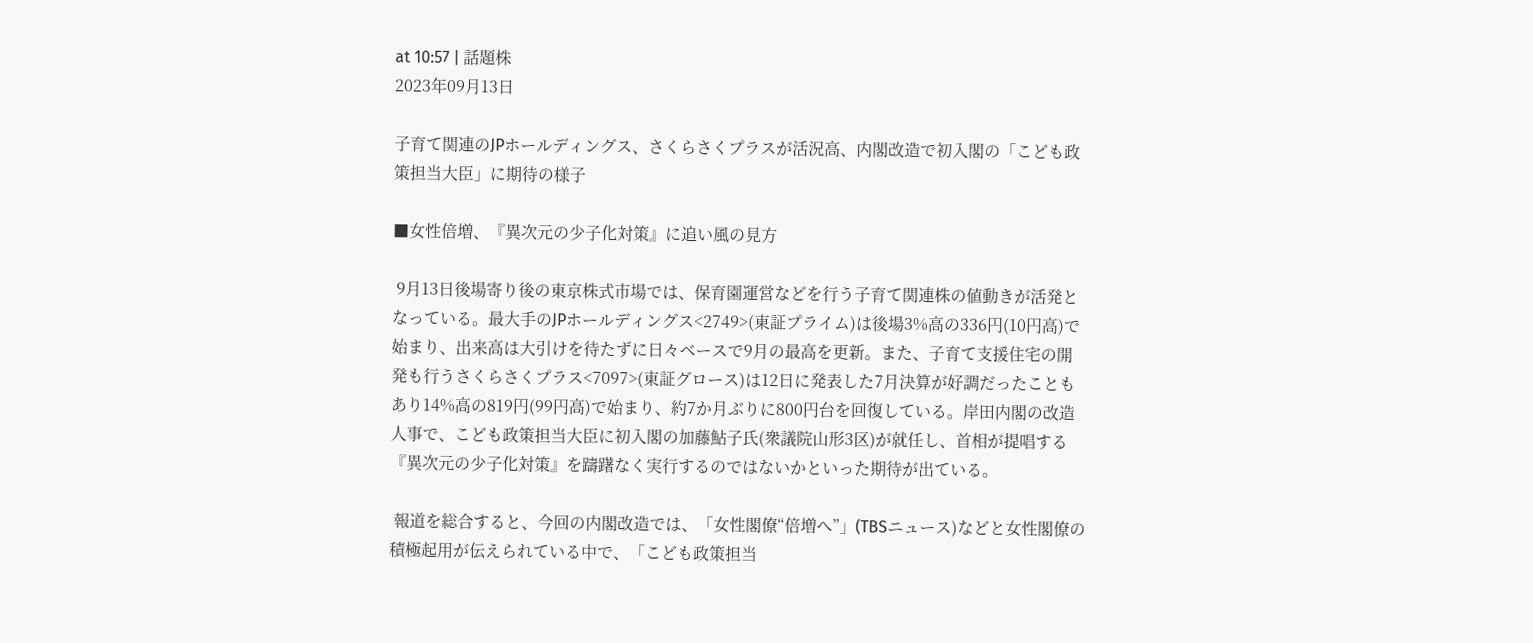at 10:57 | 話題株
2023年09月13日

子育て関連のJPホールディングス、さくらさくプラスが活況高、内閣改造で初入閣の「こども政策担当大臣」に期待の様子

■女性倍増、『異次元の少子化対策』に追い風の見方

 9月13日後場寄り後の東京株式市場では、保育園運営などを行う子育て関連株の値動きが活発となっている。最大手のJPホールディングス<2749>(東証プライム)は後場3%高の336円(10円高)で始まり、出来高は大引けを待たずに日々ベースで9月の最高を更新。また、子育て支援住宅の開発も行うさくらさくプラス<7097>(東証グロース)は12日に発表した7月決算が好調だったこともあり14%高の819円(99円高)で始まり、約7か月ぶりに800円台を回復している。岸田内閣の改造人事で、こども政策担当大臣に初入閣の加藤鮎子氏(衆議院山形3区)が就任し、首相が提唱する『異次元の少子化対策』を躊躇なく実行するのではないかといった期待が出ている。

 報道を総合すると、今回の内閣改造では、「女性閣僚“倍増へ”」(TBSニュース)などと女性閣僚の積極起用が伝えられている中で、「こども政策担当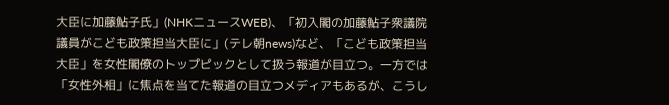大臣に加藤鮎子氏」(NHKニュースWEB)、「初入閣の加藤鮎子衆議院議員がこども政策担当大臣に」(テレ朝news)など、「こども政策担当大臣」を女性閣僚のトップピックとして扱う報道が目立つ。一方では「女性外相」に焦点を当てた報道の目立つメディアもあるが、こうし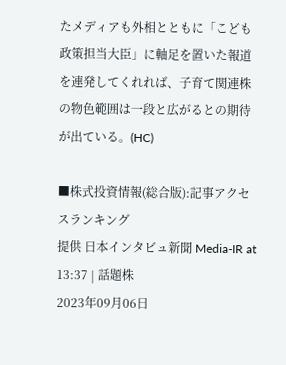たメディアも外相とともに「こども政策担当大臣」に軸足を置いた報道を連発してくれれば、子育て関連株の物色範囲は一段と広がるとの期待が出ている。(HC)

■株式投資情報(総合版):記事アクセスランキング
提供 日本インタビュ新聞 Media-IR at 13:37 | 話題株
2023年09月06日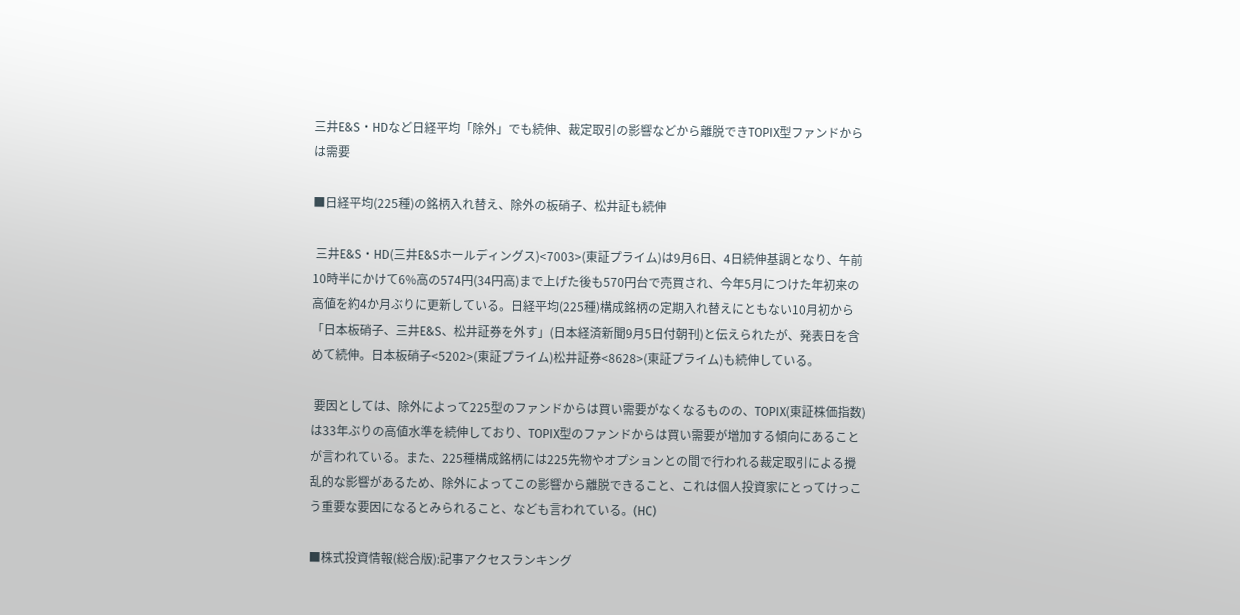三井E&S・HDなど日経平均「除外」でも続伸、裁定取引の影響などから離脱できTOPIX型ファンドからは需要

■日経平均(225種)の銘柄入れ替え、除外の板硝子、松井証も続伸

 三井E&S・HD(三井E&Sホールディングス)<7003>(東証プライム)は9月6日、4日続伸基調となり、午前10時半にかけて6%高の574円(34円高)まで上げた後も570円台で売買され、今年5月につけた年初来の高値を約4か月ぶりに更新している。日経平均(225種)構成銘柄の定期入れ替えにともない10月初から「日本板硝子、三井E&S、松井証券を外す」(日本経済新聞9月5日付朝刊)と伝えられたが、発表日を含めて続伸。日本板硝子<5202>(東証プライム)松井証券<8628>(東証プライム)も続伸している。

 要因としては、除外によって225型のファンドからは買い需要がなくなるものの、TOPIX(東証株価指数)は33年ぶりの高値水準を続伸しており、TOPIX型のファンドからは買い需要が増加する傾向にあることが言われている。また、225種構成銘柄には225先物やオプションとの間で行われる裁定取引による攪乱的な影響があるため、除外によってこの影響から離脱できること、これは個人投資家にとってけっこう重要な要因になるとみられること、なども言われている。(HC)

■株式投資情報(総合版):記事アクセスランキング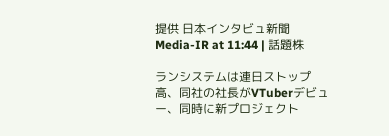提供 日本インタビュ新聞 Media-IR at 11:44 | 話題株

ランシステムは連日ストップ高、同社の社長がVTuberデビュー、同時に新プロジェクト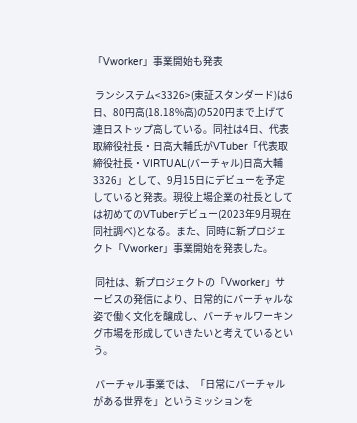「Vworker」事業開始も発表

 ランシステム<3326>(東証スタンダード)は6日、80円高(18.18%高)の520円まで上げて連日ストップ高している。同社は4日、代表取締役社長・日高大輔氏がVTuber「代表取締役社長・VIRTUAL(バーチャル)日高大輔 3326」として、9月15日にデビューを予定していると発表。現役上場企業の社長としては初めてのVTuberデビュー(2023年9月現在同社調べ)となる。また、同時に新プロジェクト「Vworker」事業開始を発表した。

 同社は、新プロジェクトの「Vworker」サービスの発信により、日常的にバーチャルな姿で働く文化を醸成し、バーチャルワーキング市場を形成していきたいと考えているという。

 バーチャル事業では、「日常にバーチャルがある世界を」というミッションを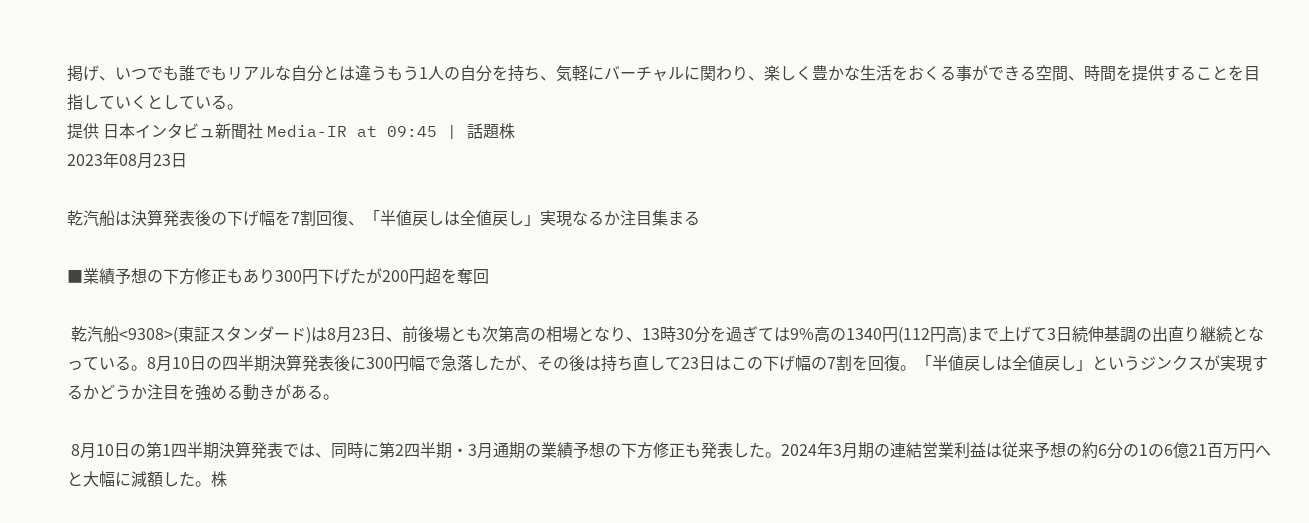掲げ、いつでも誰でもリアルな自分とは違うもう1人の自分を持ち、気軽にバーチャルに関わり、楽しく豊かな生活をおくる事ができる空間、時間を提供することを目指していくとしている。
提供 日本インタビュ新聞社 Media-IR at 09:45 | 話題株
2023年08月23日

乾汽船は決算発表後の下げ幅を7割回復、「半値戻しは全値戻し」実現なるか注目集まる

■業績予想の下方修正もあり300円下げたが200円超を奪回

 乾汽船<9308>(東証スタンダード)は8月23日、前後場とも次第高の相場となり、13時30分を過ぎては9%高の1340円(112円高)まで上げて3日続伸基調の出直り継続となっている。8月10日の四半期決算発表後に300円幅で急落したが、その後は持ち直して23日はこの下げ幅の7割を回復。「半値戻しは全値戻し」というジンクスが実現するかどうか注目を強める動きがある。

 8月10日の第1四半期決算発表では、同時に第2四半期・3月通期の業績予想の下方修正も発表した。2024年3月期の連結営業利益は従来予想の約6分の1の6億21百万円へと大幅に減額した。株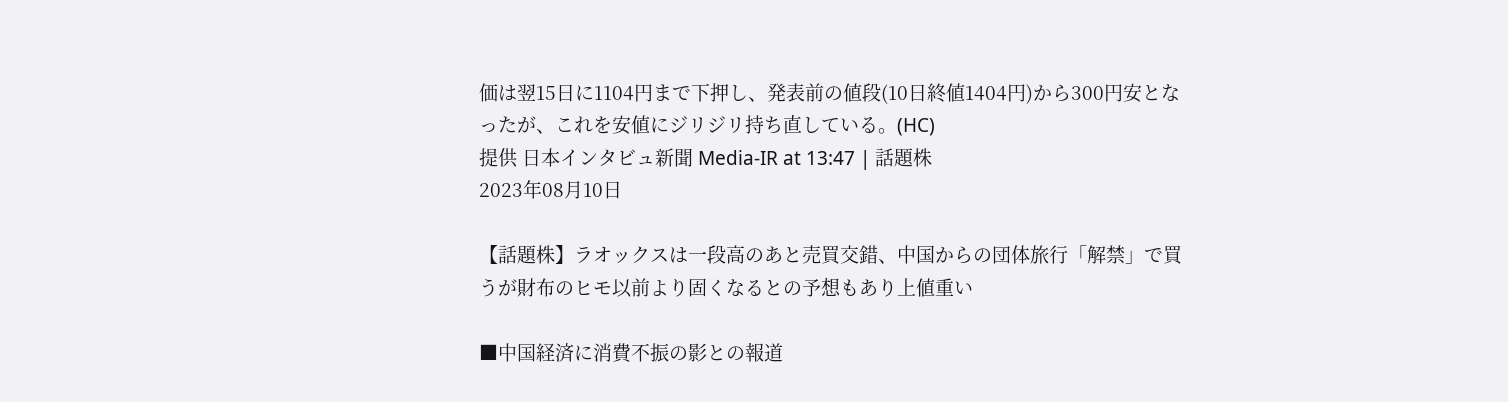価は翌15日に1104円まで下押し、発表前の値段(10日終値1404円)から300円安となったが、これを安値にジリジリ持ち直している。(HC)
提供 日本インタビュ新聞 Media-IR at 13:47 | 話題株
2023年08月10日

【話題株】ラオックスは一段高のあと売買交錯、中国からの団体旅行「解禁」で買うが財布のヒモ以前より固くなるとの予想もあり上値重い

■中国経済に消費不振の影との報道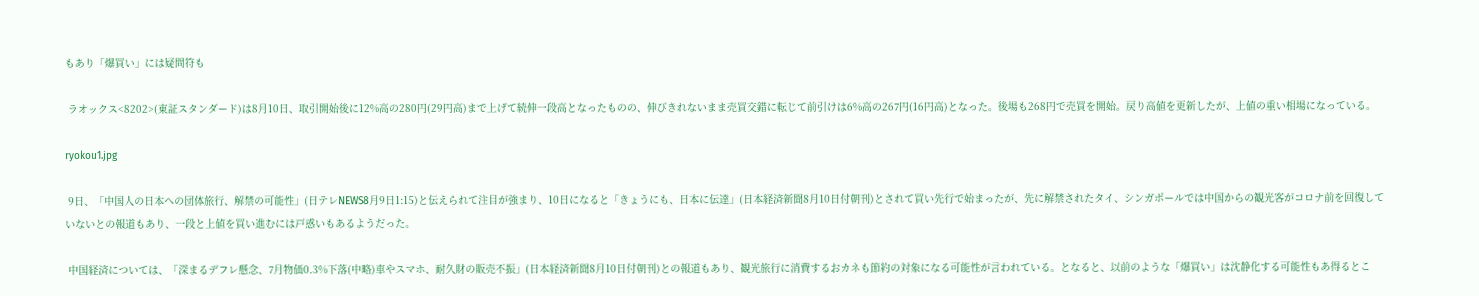もあり「爆買い」には疑問符も

 ラオックス<8202>(東証スタンダード)は8月10日、取引開始後に12%高の280円(29円高)まで上げて続伸一段高となったものの、伸びきれないまま売買交錯に転じて前引けは6%高の267円(16円高)となった。後場も268円で売買を開始。戻り高値を更新したが、上値の重い相場になっている。

ryokou1.jpg

 9日、「中国人の日本への団体旅行、解禁の可能性」(日テレNEWS8月9日1:15)と伝えられて注目が強まり、10日になると「きょうにも、日本に伝達」(日本経済新聞8月10日付朝刊)とされて買い先行で始まったが、先に解禁されたタイ、シンガポールでは中国からの観光客がコロナ前を回復していないとの報道もあり、一段と上値を買い進むには戸惑いもあるようだった。

 中国経済については、「深まるデフレ懸念、7月物価0.3%下落(中略)車やスマホ、耐久財の販売不振」(日本経済新聞8月10日付朝刊)との報道もあり、観光旅行に消費するおカネも節約の対象になる可能性が言われている。となると、以前のような「爆買い」は沈静化する可能性もあ得るとこ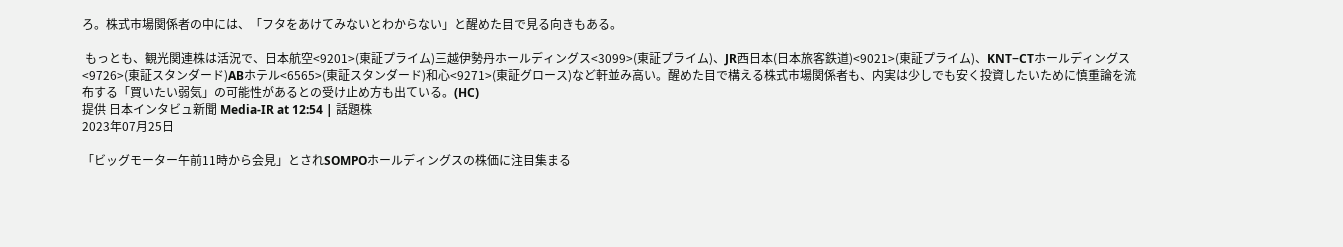ろ。株式市場関係者の中には、「フタをあけてみないとわからない」と醒めた目で見る向きもある。

 もっとも、観光関連株は活況で、日本航空<9201>(東証プライム)三越伊勢丹ホールディングス<3099>(東証プライム)、JR西日本(日本旅客鉄道)<9021>(東証プライム)、KNT−CTホールディングス<9726>(東証スタンダード)ABホテル<6565>(東証スタンダード)和心<9271>(東証グロース)など軒並み高い。醒めた目で構える株式市場関係者も、内実は少しでも安く投資したいために慎重論を流布する「買いたい弱気」の可能性があるとの受け止め方も出ている。(HC)
提供 日本インタビュ新聞 Media-IR at 12:54 | 話題株
2023年07月25日

「ビッグモーター午前11時から会見」とされSOMPOホールディングスの株価に注目集まる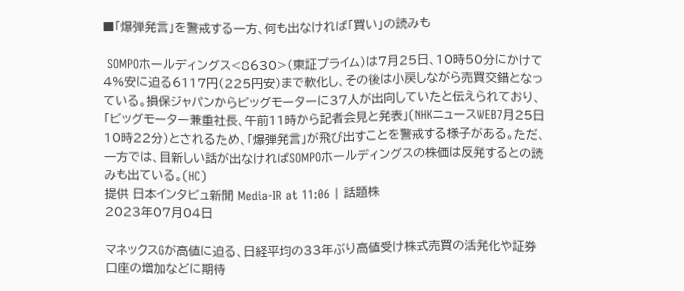■「爆弾発言」を警戒する一方、何も出なければ「買い」の読みも

 SOMPOホールディングス<8630>(東証プライム)は7月25日、10時50分にかけて4%安に迫る6117円(225円安)まで軟化し、その後は小戻しながら売買交錯となっている。損保ジャパンからビッグモーターに37人が出向していたと伝えられており、「ビッグモーター兼重社長、午前11時から記者会見と発表」(NHKニュースWEB7月25日10時22分)とされるため、「爆弾発言」が飛び出すことを警戒する様子がある。ただ、一方では、目新しい話が出なければSOMPOホールディングスの株価は反発するとの読みも出ている。(HC)
提供 日本インタビュ新聞 Media-IR at 11:06 | 話題株
2023年07月04日

マネックスGが高値に迫る、日経平均の33年ぶり高値受け株式売買の活発化や証券口座の増加などに期待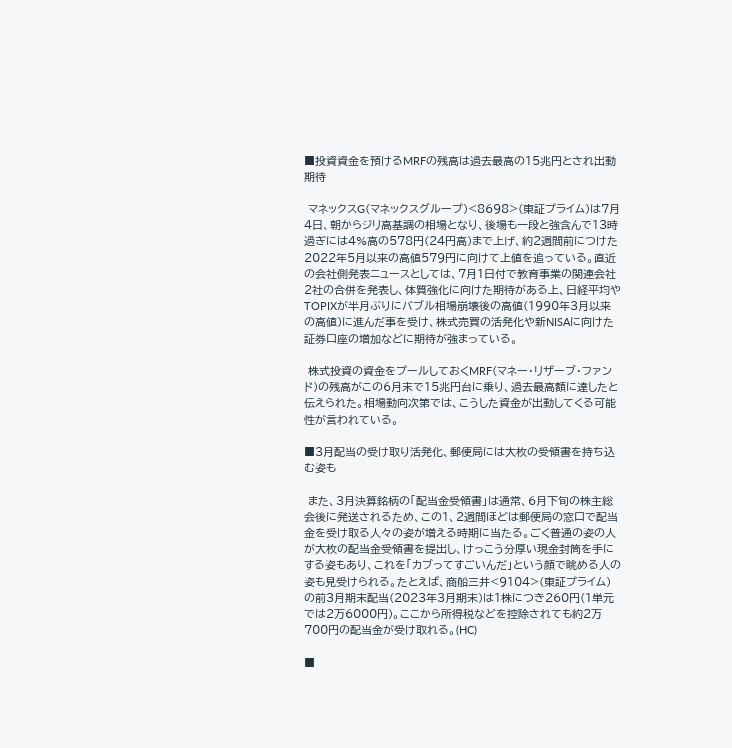■投資資金を預けるMRFの残高は過去最高の15兆円とされ出動期待

 マネックスG(マネックスグループ)<8698>(東証プライム)は7月4日、朝からジリ高基調の相場となり、後場も一段と強含んで13時過ぎには4%高の578円(24円高)まで上げ、約2週間前につけた2022年5月以来の高値579円に向けて上値を追っている。直近の会社側発表ニュースとしては、7月1日付で教育事業の関連会社2社の合併を発表し、体質強化に向けた期待がある上、日経平均やTOPIXが半月ぶりにバブル相場崩壊後の高値(1990年3月以来の高値)に進んだ事を受け、株式売買の活発化や新NISAに向けた証券口座の増加などに期待が強まっている。

 株式投資の資金をプールしておくMRF(マネー・リザーブ・ファンド)の残高がこの6月末で15兆円台に乗り、過去最高額に達したと伝えられた。相場動向次第では、こうした資金が出動してくる可能性が言われている。

■3月配当の受け取り活発化、郵便局には大枚の受領書を持ち込む姿も

 また、3月決算銘柄の「配当金受領書」は通常、6月下旬の株主総会後に発送されるため、この1、2週間ほどは郵便局の窓口で配当金を受け取る人々の姿が増える時期に当たる。ごく普通の姿の人が大枚の配当金受領書を提出し、けっこう分厚い現金封筒を手にする姿もあり、これを「カブってすごいんだ」という顔で眺める人の姿も見受けられる。たとえば、商船三井<9104>(東証プライム)の前3月期末配当(2023年3月期末)は1株につき260円(1単元では2万6000円)。ここから所得税などを控除されても約2万700円の配当金が受け取れる。(HC)

■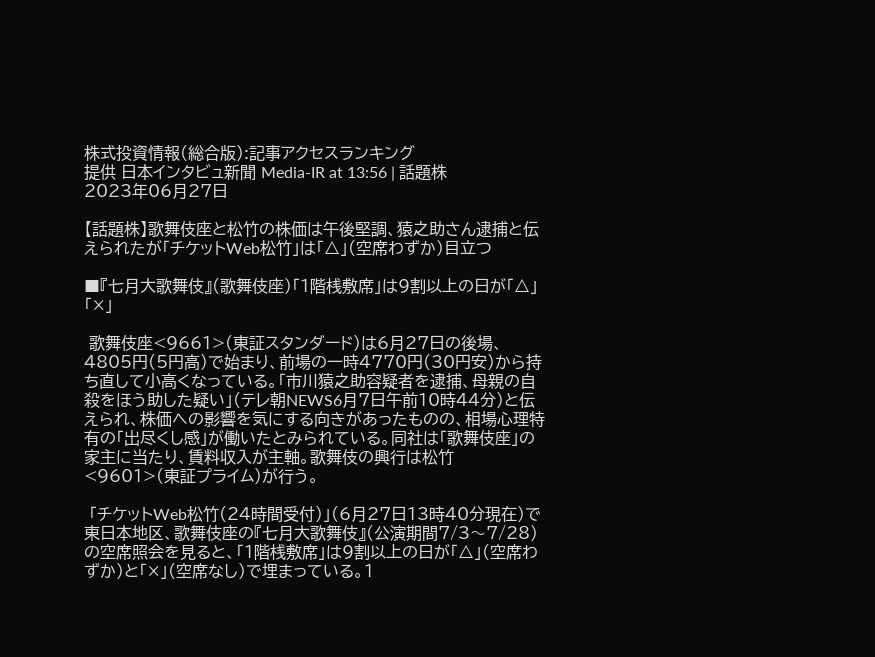株式投資情報(総合版):記事アクセスランキング
提供 日本インタビュ新聞 Media-IR at 13:56 | 話題株
2023年06月27日

【話題株】歌舞伎座と松竹の株価は午後堅調、猿之助さん逮捕と伝えられたが「チケットWeb松竹」は「△」(空席わずか)目立つ

■『七月大歌舞伎』(歌舞伎座)「1階桟敷席」は9割以上の日が「△」「×」

 歌舞伎座<9661>(東証スタンダード)は6月27日の後場、4805円(5円高)で始まり、前場の一時4770円(30円安)から持ち直して小高くなっている。「市川猿之助容疑者を逮捕、母親の自殺をほう助した疑い」(テレ朝NEWS6月7日午前10時44分)と伝えられ、株価への影響を気にする向きがあったものの、相場心理特有の「出尽くし感」が働いたとみられている。同社は「歌舞伎座」の家主に当たり、賃料収入が主軸。歌舞伎の興行は松竹<9601>(東証プライム)が行う。

 「チケットWeb松竹(24時間受付)」(6月27日13時40分現在)で東日本地区、歌舞伎座の『七月大歌舞伎』(公演期間7/3〜7/28)の空席照会を見ると、「1階桟敷席」は9割以上の日が「△」(空席わずか)と「×」(空席なし)で埋まっている。1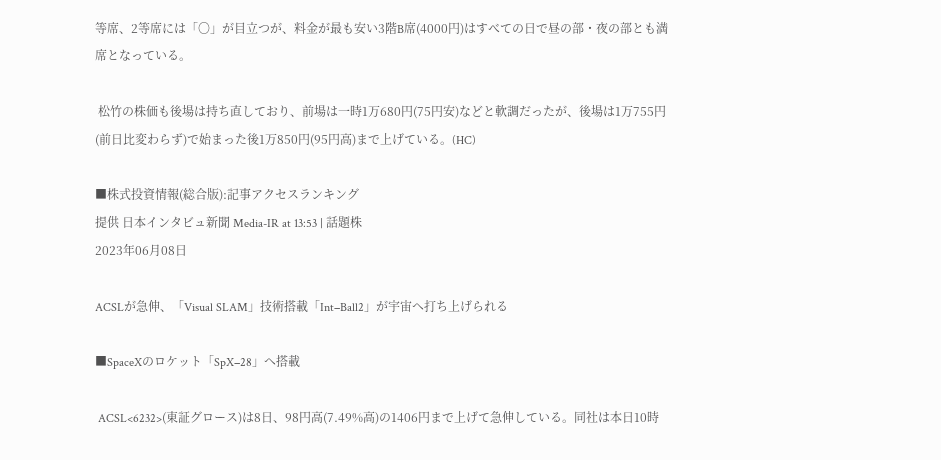等席、2等席には「〇」が目立つが、料金が最も安い3階B席(4000円)はすべての日で昼の部・夜の部とも満席となっている。

 松竹の株価も後場は持ち直しており、前場は一時1万680円(75円安)などと軟調だったが、後場は1万755円(前日比変わらず)で始まった後1万850円(95円高)まで上げている。(HC)

■株式投資情報(総合版):記事アクセスランキング
提供 日本インタビュ新聞 Media-IR at 13:53 | 話題株
2023年06月08日

ACSLが急伸、「Visual SLAM」技術搭載「Int−Ball2」が宇宙へ打ち上げられる

■SpaceXのロケット「SpX−28」へ搭載

 ACSL<6232>(東証グロース)は8日、98円高(7.49%高)の1406円まで上げて急伸している。同社は本日10時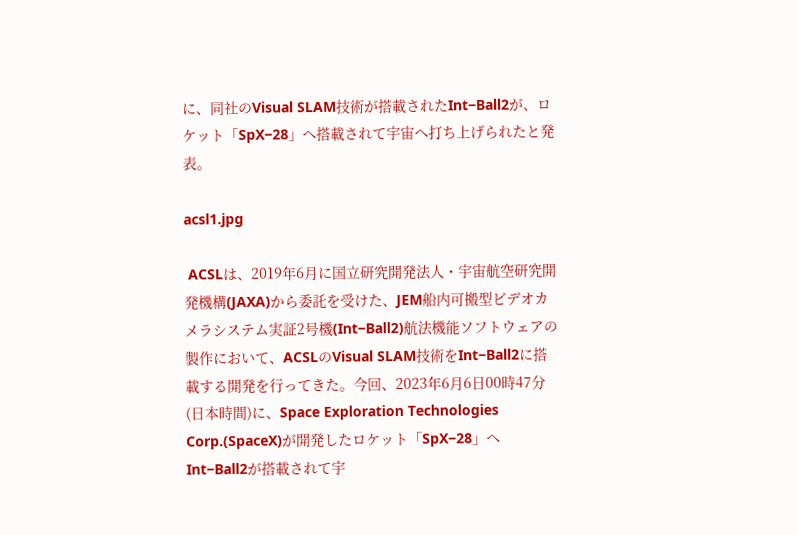に、同社のVisual SLAM技術が搭載されたInt−Ball2が、ロケット「SpX−28」へ搭載されて宇宙へ打ち上げられたと発表。

acsl1.jpg

 ACSLは、2019年6月に国立研究開発法人・宇宙航空研究開発機構(JAXA)から委託を受けた、JEM船内可搬型ビデオカメラシステム実証2号機(Int−Ball2)航法機能ソフトウェアの製作において、ACSLのVisual SLAM技術をInt−Ball2に搭載する開発を行ってきた。今回、2023年6月6日00時47分(日本時間)に、Space Exploration Technologies Corp.(SpaceX)が開発したロケット「SpX−28」へInt−Ball2が搭載されて宇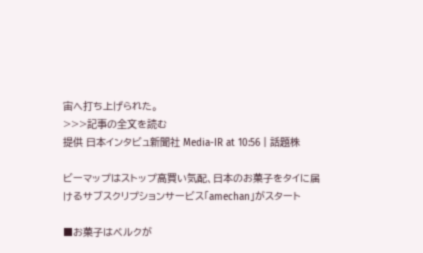宙へ打ち上げられた。
>>>記事の全文を読む
提供 日本インタビュ新聞社 Media-IR at 10:56 | 話題株

ビーマップはストップ高買い気配、日本のお菓子をタイに届けるサブスクリプションサービス「amechan」がスタート

■お菓子はベルクが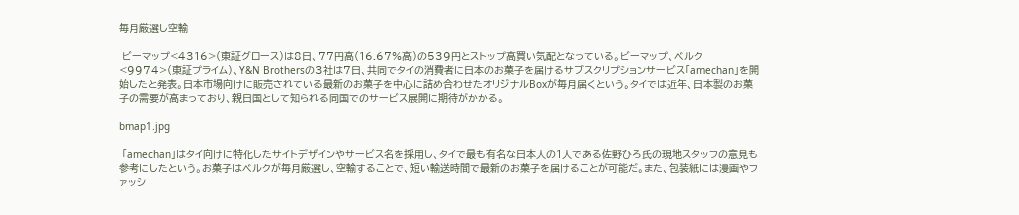毎月厳選し空輸

 ビーマップ<4316>(東証グロース)は8日、77円高(16.67%高)の539円とストップ高買い気配となっている。ビーマップ、ベルク<9974>(東証プライム)、Y&N Brothersの3社は7日、共同でタイの消費者に日本のお菓子を届けるサブスクリプションサービス「amechan」を開始したと発表。日本市場向けに販売されている最新のお菓子を中心に詰め合わせたオリジナルBoxが毎月届くという。タイでは近年、日本製のお菓子の需要が高まっており、親日国として知られる同国でのサービス展開に期待がかかる。

bmap1.jpg

 「amechan」はタイ向けに特化したサイトデザインやサービス名を採用し、タイで最も有名な日本人の1人である佐野ひろ氏の現地スタッフの意見も参考にしたという。お菓子はベルクが毎月厳選し、空輸することで、短い輸送時間で最新のお菓子を届けることが可能だ。また、包装紙には漫画やファッシ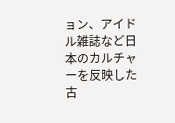ョン、アイドル雑誌など日本のカルチャーを反映した古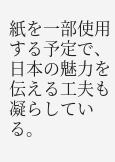紙を一部使用する予定で、日本の魅力を伝える工夫も凝らしている。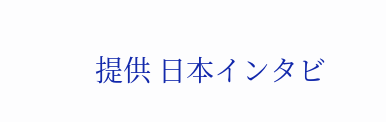提供 日本インタビ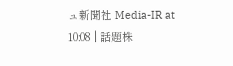ュ新聞社 Media-IR at 10:08 | 話題株